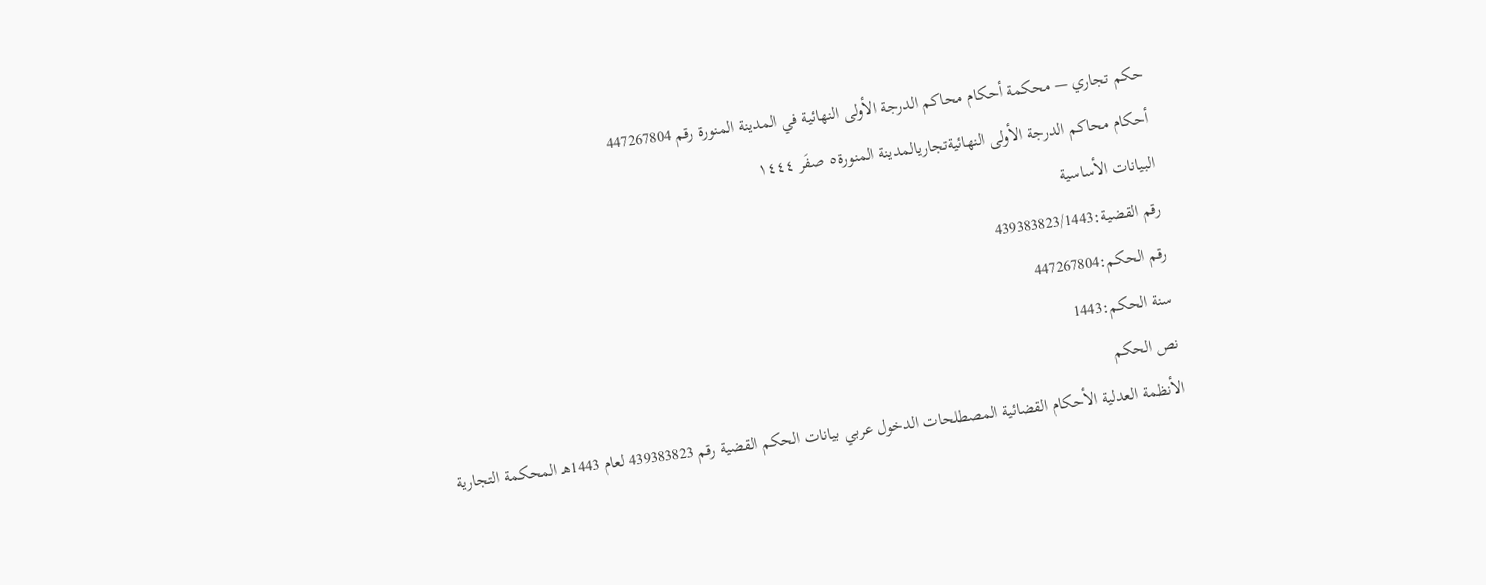حكم تجاري — محكمة أحكام محاكم الدرجة الأولى النهائية في المدينة المنورة رقم 447267804
أحكام محاكم الدرجة الأولى النهائيةتجاريالمدينة المنورة٥ صفَر ١٤٤٤
البيانات الأساسية
رقم القضية:439383823/1443
رقم الحكم:447267804
سنة الحكم:1443
نص الحكم
الأنظمة العدلية الأحكام القضائية المصطلحات الدخول عربي بيانات الحكم القضية رقم 439383823 لعام 1443هـ المحكمة التجارية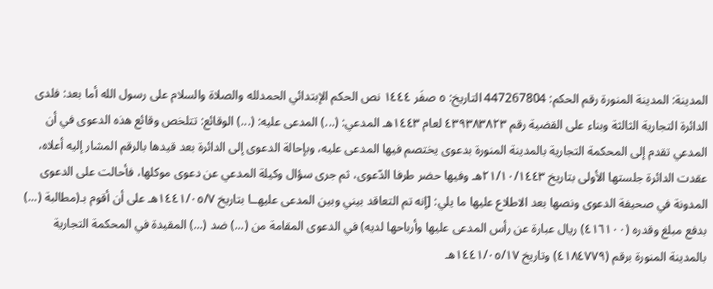المدينة: المدينة المنورة رقم الحكم: 447267804 التاريخ: ٥ صفَر ١٤٤٤ نص الحكم الإبتدائي الحمدلله والصلاة والسلام على رسول الله أما بعد: فلدى الدائرة التجارية الثالثة وبناء على القضية رقم ٤٣٩٣٨٣٨٢٣ لعام ١٤٤٣هـ المدعي: (...) المدعى عليه: (...) الوقائع: تتلخص وقائع هذه الدعوى في أن المدعي تقدم إلى المحكمة التجارية بالمدينة المنورة بدعوى يختصم فيها المدعى عليه، وبإحالة الدعوى إلى الدائرة بعد قيدها بالرقم المشار إليه أعلاه، عقدت الدائرة جلستها الأولى بتاريخ ٢١/١٠/١٤٤٣هـ وفيها حضر طرفا الدّعوى، ثم جرى سؤال وكيلة المدعي عن دعوى موكلها، فأحالت على الدعوى المدونة في صحيفة الدعوى ونصها بعد الاطلاع عليها ما يلي: [إنه تم التعاقد بيني وبين المدعى عليهــا بتاريخ ١٤٤١/٠٥/٧هـ على أن أقوم بـ(مطالبة (...) بدفع مبلغ وقدره (٤١٦١٠٠) ريال عبارة عن رأس المدعى عليها وأرباحها لديه) في الدعوى المقامة من (...) ضد (...) المقيدة في المحكمة التجارية بالمدينة المنورة برقم (٤١٨٤٧٧٩) وتاريخ ١٤٤١/٠٥/١٧هـ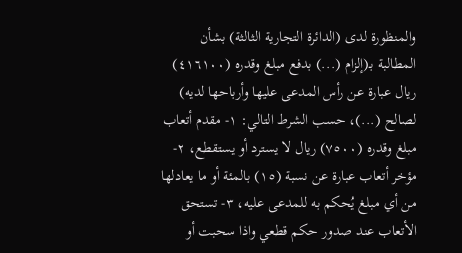والمنظورة لدى (الدائرة التجارية الثالثة) بشأن المطالبة بـ(إلزام (...) بدفع مبلغ وقدره (٤١٦١٠٠) ريال عبارة عن رأس المدعى عليها وأرباحها لديه) لصالح (...)، حسب الشرط التالي: ١- مقدم أتعاب مبلغ وقدره (٧٥٠٠) ريال لا يسترد أو يستقطع، ٢- مؤخر أتعاب عبارة عن نسبة (١٥) بالمئة أو ما يعادلها من أي مبلغ يُحكم به للمدعى عليه، ٣- تستحق الأتعاب عند صدور حكم قطعي واذا سحبت أو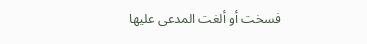فسخت أو ألغت المدعى عليها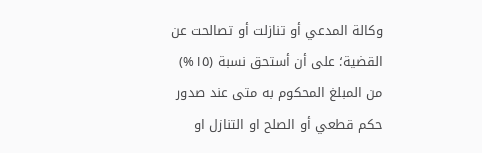وكالة المدعي أو تنازلت أو تصالحت عن القضية؛ على أن أستحق نسبة (١٥%) من المبلغ المحكوم به متى عند صدور حكم قطعي أو الصلح او التنازل او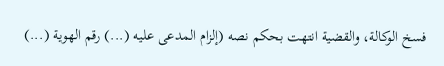فسخ الوكالة، والقضية انتهت بحكم نصه (إلزام المدعى عليه (...) رقم الهوية (...)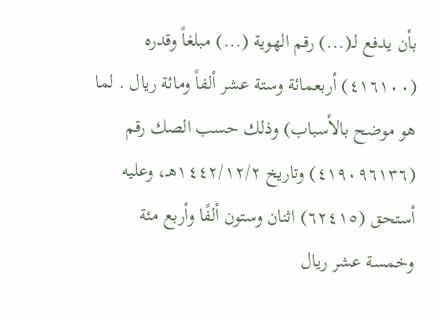بأن يدفع لـ(...) رقم الهوية (...) مبلغاً وقدره (٤١٦١٠٠) أربعمائة وستة عشر ألفاً ومائة ريال . لما هو موضح بالأسباب) وذلك حسب الصك رقم (٤١٩٠٩٦١٣٦) وتاريخ ١٤٤٢/١٢/٢هـ، وعليه أستحق (٦٢٤١٥) اثنان وستون ألفًا وأربع مئة وخمسة عشر ريال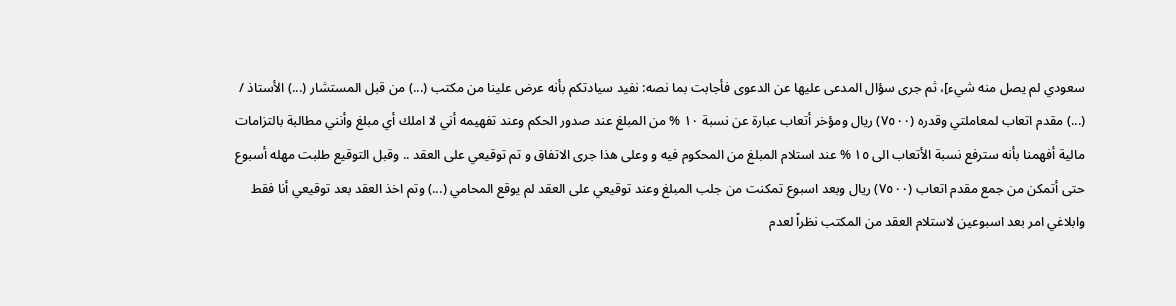سعودي لم يصل منه شيء]، ثم جرى سؤال المدعى عليها عن الدعوى فأجابت بما نصه: نفيد سيادتكم بأنه عرض علينا من مكتب (...) من قبل المستشار (...) الأستاذ / (...) مقدم اتعاب لمعاملتي وقدره (٧٥٠٠) ريال ومؤخر أتعاب عبارة عن نسبة ١٠ % من المبلغ عند صدور الحكم وعند تفهيمه أني لا املك أي مبلغ وأنني مطالبة بالتزامات مالية أفهمنا بأنه سترفع نسبة الأتعاب الى ١٥ % عند استلام المبلغ من المحكوم فيه و وعلى هذا جرى الاتفاق و تم توقيعي على العقد .. وقبل التوقيع طلبت مهله أسبوع حتى أتمكن من جمع مقدم اتعاب (٧٥٠٠) ريال وبعد اسبوع تمكنت من جلب المبلغ وعند توقيعي على العقد لم يوقع المحامي (...) وتم اخذ العقد بعد توقيعي أنا فقط وابلاغي امر بعد اسبوعين لاستلام العقد من المكتب نظراً لعدم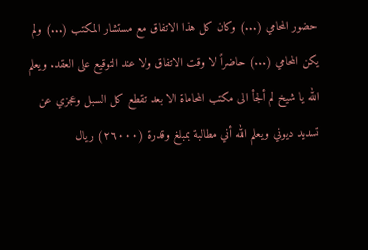حضور المحامي (...) وكان كل هذا الاتفاق مع مستشار المكتب (...) ولم يكن المحامي (...) حاضراً لا وقت الاتفاق ولا عند التوقيع على العقد. ويعلم الله يا شيخ لم ألجأ الى مكتب المحاماة الا بعد تقطع كل السبل وعجزي عن تسديد ديوني ويعلم الله أني مطالبة بمبلغ وقدرة (٢٦٠٠٠) ريال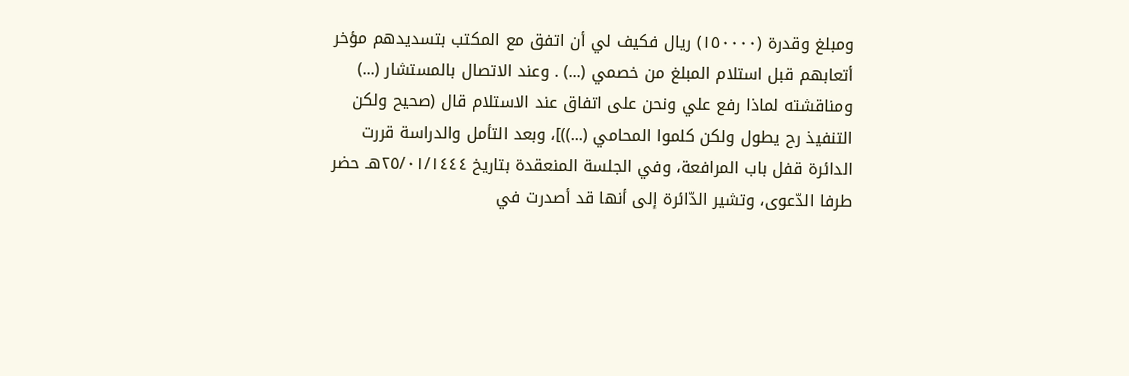ومبلغ وقدرة (١٥٠٠٠٠) ريال فكيف لي أن اتفق مع المكتب بتسديدهم مؤخر أتعابهم قبل استلام المبلغ من خصمي (...) . وعند الاتصال بالمستشار (...) ومناقشته لماذا رفع علي ونحن على اتفاق عند الاستلام قال (صحيح ولكن التنفيذ رح يطول ولكن كلموا المحامي (...))]، وبعد التأمل والدراسة قررت الدائرة قفل باب المرافعة، وفي الجلسة المنعقدة بتاريخ ٢٥/٠١/١٤٤٤هـ حضر طرفا الدّعوى، وتشير الدّائرة إلى أنها قد أصدرت في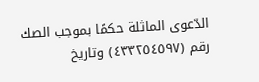الدّعوى الماثلة حكمًا بموجب الصك رقم (٤٣٣٢٥٤٥٩٧) وتاريخ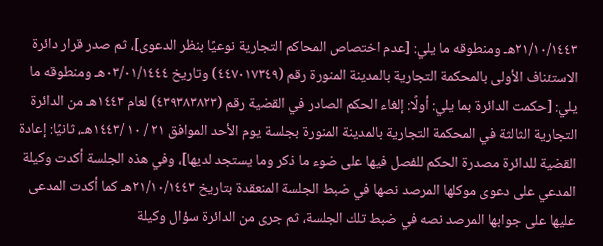٢١/١٠/١٤٤٣هـ ومنطوقه ما يلي: [عدم اختصاص المحاكم التجارية نوعيًا بنظر الدعوى]، ثم صدر قرار دائرة الاستئناف الأولى بالمحكمة التجارية بالمدينة المنورة رقم (٤٤٧٠١٧٣٤٩) وتاريخ ٠٣/٠١/١٤٤٤هـ ومنطوقه ما يلي: [حكمت الدائرة بما يلي: أولًا: إلغاء الحكم الصادر في القضية رقم (٤٣٩٣٨٣٨٢٣) لعام ١٤٤٣هـ من الدائرة التجارية الثالثة في المحكمة التجارية بالمدينة المنورة بجلسة يوم الأحد الموافق ٢١ / ١٠ /١٤٤٣هـ، ثانيًا: إعادة القضية للدائرة مصدرة الحكم للفصل فيها على ضوء ما ذكر وما يستجد لديها]، وفي هذه الجلسة أكدت وكيلة المدعي على دعوى موكلها المرصد نصها في ضبط الجلسة المنعقدة بتاريخ ٢١/١٠/١٤٤٣هـ كما أكدت المدعى عليها على جوابها المرصد نصه في ضبط تلك الجلسة، ثم جرى من الدائرة سؤال وكيلة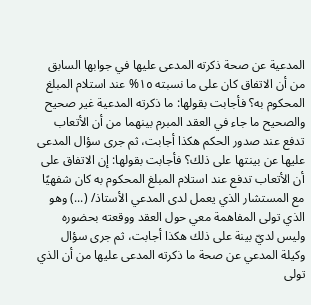المدعية عن صحة ذكرته المدعى عليها في جوابها السابق من أن الاتفاق كان على ما نسبته ١٥% عند استلام المبلغ المحكوم به؟ فأجابت بقولها: ما ذكرته المدعية غير صحيح والصحيح ما جاء في العقد المبرم بينهما من أن الأتعاب تدفع عند صدور الحكم هكذا أجابت، ثم جرى سؤال المدعى عليها عن بينتها على ذلك؟ فأجابت بقولها: إن الاتفاق على أن الأتعاب تدفع عند استلام المبلغ المحكوم به كان شفهيًا مع المستشار الذي يعمل لدى المدعي الأستاذ/ (...) وهو الذي تولى المفاهمة معي حول العقد ووقعته بحضوره وليس لديّ بينة على ذلك هكذا أجابت، ثم جرى سؤال وكيلة المدعي عن صحة ما ذكرته المدعى عليها من أن الذي تولى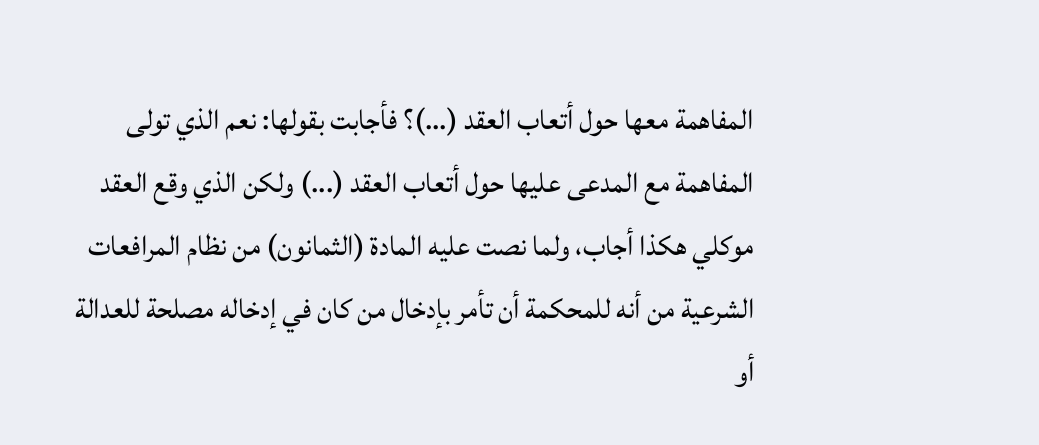المفاهمة معها حول أتعاب العقد (...)؟ فأجابت بقولها: نعم الذي تولى المفاهمة مع المدعى عليها حول أتعاب العقد (...) ولكن الذي وقع العقد موكلي هكذا أجاب، ولما نصت عليه المادة (الثمانون) من نظام المرافعات الشرعية من أنه للمحكمة أن تأمر بإدخال من كان في إدخاله مصلحة للعدالة أو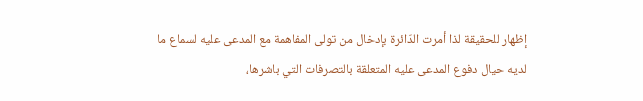إظهار للحقيقة لذا أمرت الدّائرة بإدخال من تولى المفاهمة مع المدعى عليه لسماع ما لديه حيال دفوع المدعى عليه المتعلقة بالتصرفات التي باشرها،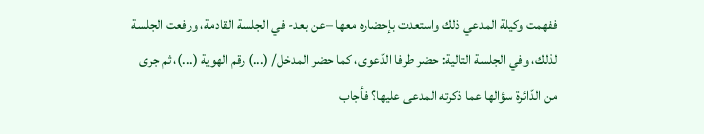ففهمت وكيلة المدعي ذلك واستعدت بإحضاره معها –عن بعد- في الجلسة القادمة، ورفعت الجلسة لذلك، وفي الجلسة التالية: حضر طرفا الدّعوى، كما حضر المدخل/ (...) رقم الهوية (...)، ثم جرى من الدّائرة سؤالها عما ذكرته المدعى عليها؟ فأجاب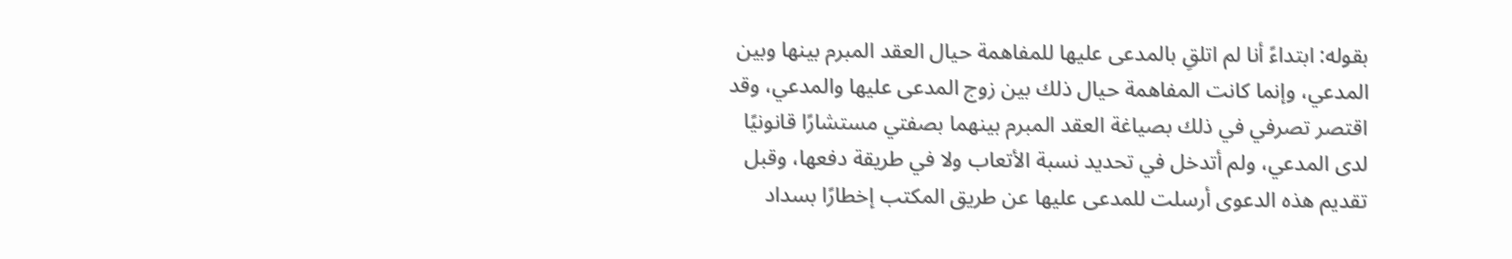بقوله: ابتداءً أنا لم اتلقِ بالمدعى عليها للمفاهمة حيال العقد المبرم بينها وبين المدعي، وإنما كانت المفاهمة حيال ذلك بين زوج المدعى عليها والمدعي، وقد اقتصر تصرفي في ذلك بصياغة العقد المبرم بينهما بصفتي مستشارًا قانونيًا لدى المدعي، ولم أتدخل في تحديد نسبة الأتعاب ولا في طريقة دفعها، وقبل تقديم هذه الدعوى أرسلت للمدعى عليها عن طريق المكتب إخطارًا بسداد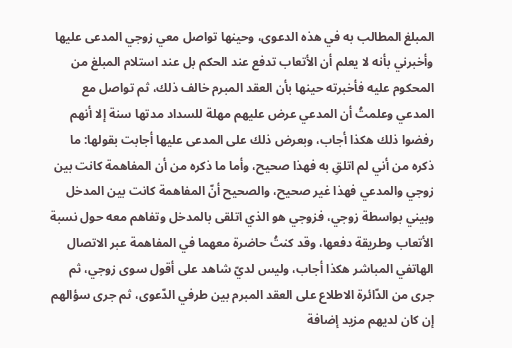المبلغ المطالب به في هذه الدعوى، وحينها تواصل معي زوجي المدعى عليها وأخبرني بأنه لا يعلم أن الأتعاب تدفع عند الحكم بل عند استلام المبلغ من المحكوم عليه فأخبرته حينها بأن العقد المبرم خالف ذلك، ثم تواصل مع المدعي وعلمتُ أن المدعي عرض عليهم مهلة للسداد مدتها سنة إلا أنهم رفضوا ذلك هكذا أجاب، وبعرض ذلك على المدعى عليها أجابت بقولها: ما ذكره من أني لم اتلقِ به فهذا صحيح، وأما ما ذكره من أن المفاهمة كانت بين زوجي والمدعي فهذا غير صحيح، والصحيح أنّ المفاهمة كانت بين المدخل وبيني بواسطة زوجي، فزوجي هو الذي اتلقى بالمدخل وتفاهم معه حول نسبة الأتعاب وطريقة دفعها، وقد كنتُ حاضرة معهما في المفاهمة عبر الاتصال الهاتفي المباشر هكذا أجاب، وليس لديّ شاهد على أقول سوى زوجي، ثم جرى من الدّائرة الاطلاع على العقد المبرم بين طرفي الدّعوى، ثم جرى سؤالهم إن كان لديهم مزيد إضافة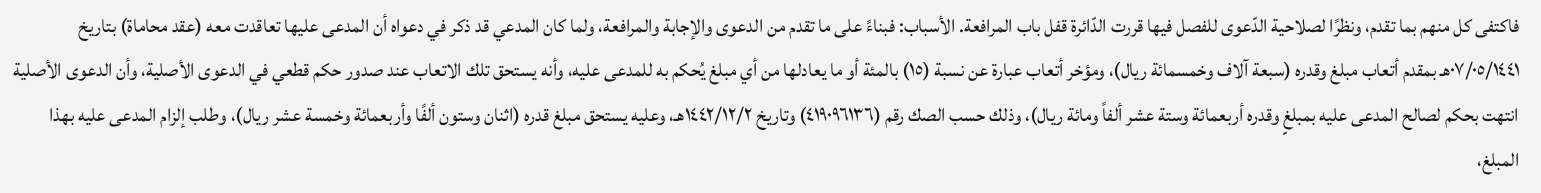فاكتفى كل منهم بما تقدم، ونظرًا لصلاحية الدّعوى للفصل فيها قررت الدّائرة قفل باب المرافعة. الأسباب: فبناءً على ما تقدم من الدعوى والإجابة والمرافعة، ولما كان المدعي قد ذكر في دعواه أن المدعى عليها تعاقدت معه (عقد محاماة) بتاريخ ٠٧/٠٥/١٤٤١هـ بمقدم أتعاب مبلغ وقدره (سبعة آلاف وخمسمائة ريال)، ومؤخر أتعاب عبارة عن نسبة (١٥) بالمئة أو ما يعادلها من أي مبلغ يُحكم به للمدعى عليه، وأنه يستحق تلك الاتعاب عند صدور حكم قطعي في الدعوى الأصلية، وأن الدعوى الأصلية انتهت بحكم لصالح المدعى عليه بمبلغٍ وقدره أربعمائة وستة عشر ألفاً ومائة ريال)، وذلك حسب الصك رقم (٤١٩٠٩٦١٣٦) وتاريخ ١٤٤٢/١٢/٢هـ، وعليه يستحق مبلغ قدره (اثنان وستون ألفًا وأربعمائة وخمسة عشر ريال)، وطلب إلزام المدعى عليه بهذا المبلغ،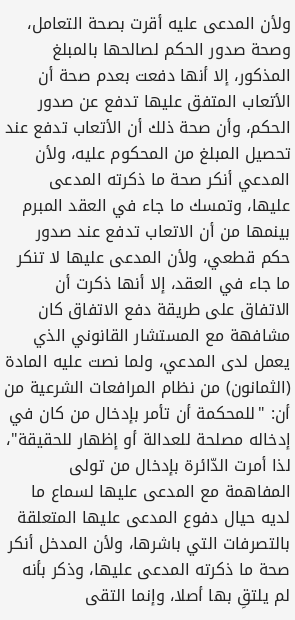ولأن المدعى عليه أقرت بصحة التعامل، وصحة صدور الحكم لصالحها بالمبلغ المذكور، إلا أنها دفعت بعدم صحة أن الأتعاب المتفق عليها تدفع عن صدور الحكم، وأن صحة ذلك أن الأتعاب تدفع عند تحصيل المبلغ من المحكوم عليه، ولأن المدعي أنكر صحة ما ذكرته المدعى عليها، وتمسك ما جاء في العقد المبرم بينمها من أن الاتعاب تدفع عند صدور حكم قطعي، ولأن المدعى عليها لا تنكر ما جاء في العقد، إلا أنها ذكرت أن الاتفاق على طريقة دفع الاتفاق كان مشافهة مع المستشار القانوني الذي يعمل لدى المدعي، ولما نصت عليه المادة (الثمانون) من نظام المرافعات الشرعية من أن: "للمحكمة أن تأمر بإدخال من كان في إدخاله مصلحة للعدالة أو إظهار للحقيقة"، لذا أمرت الدّائرة بإدخال من تولى المفاهمة مع المدعى عليها لسماع ما لديه حيال دفوع المدعى عليها المتعلقة بالتصرفات التي باشرها، ولأن المدخل أنكر صحة ما ذكرته المدعى عليها، وذكر بأنه لم يلتقِ بها أصلا، وإنما التقى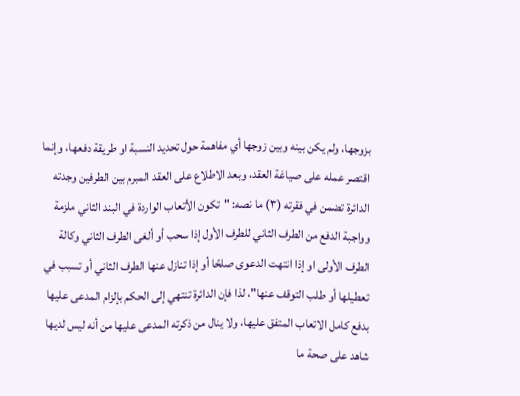بزوجها، ولم يكن بينه وبين زوجها أي مفاهمة حول تحديد النسبة او طريقة دفعها، وإنما اقتصر عمله على صياغة العقد، وبعد الاطلاع على العقد المبرم بين الطرفين وجدته الدائرة تضمن في فقرته (٣) ما نصه: "تكون الأتعاب الواردة في البند الثاني ملزمة وواجبة الدفع من الطرف الثاني للطرف الأول إذا سحب أو ألغى الطرف الثاني وكالة الطرف الأولى او إذا انتهت الدعوى صلحًا أو إذا تنازل عنها الطرف الثاني أو تسبب في تعطيلها أو طلب التوقف عنها"، لذا فإن الدائرة تنتهي إلى الحكم بإلزام المدعى عليها بدفع كامل الاتعاب المتفق عليها، ولا ينال من ذكرته المدعى عليها من أنه ليس لديها شاهد على صحة ما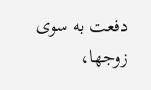دفعت به سوى زوجها،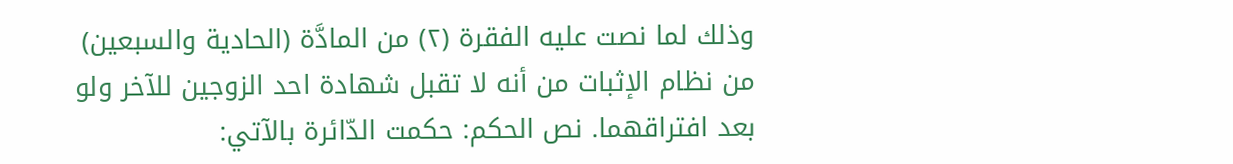وذلك لما نصت عليه الفقرة (٢) من المادَّة (الحادية والسبعين) من نظام الإثبات من أنه لا تقبل شهادة احد الزوجين للآخر ولو بعد افتراقهما. نص الحكم: حكمت الدّائرة بالآتي: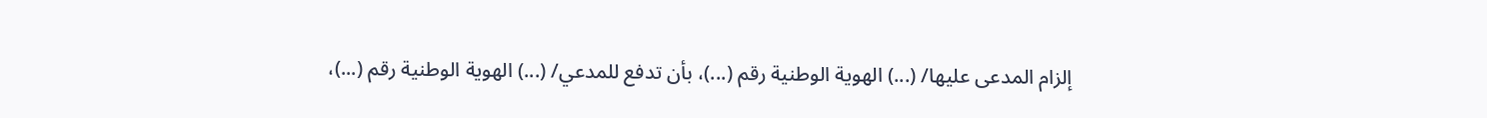إلزام المدعى عليها/ (...) الهوية الوطنية رقم (...)، بأن تدفع للمدعي/ (...) الهوية الوطنية رقم (...)،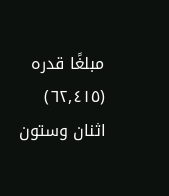مبلغًا قدره (٦٢,٤١٥) اثنان وستون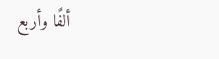ألفًا وأربع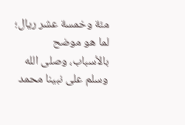مئة وخمسة عشر ريال؛ لما هو موضح بالأسباب، وصلى الله وسلم على نبينا محمد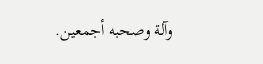وآلة وصحبه أجمعين.